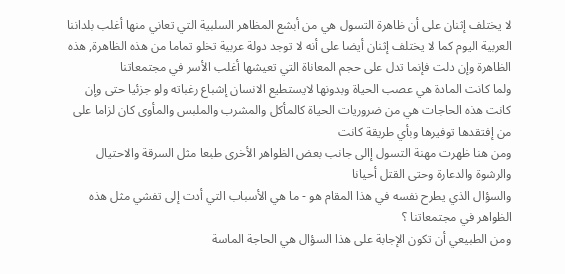لا يختلف إثنان على أن ظاهرة التسول هي من أبشع المظاهر السلبية التي تعاني منها أغلب بلداننا العربية اليوم كما لا يختلف إثنان أيضا على أنه لا توجد دولة عربية تخلو تماما من هذه الظاهرة, هذه الظاهرة وإن دلت فإنما تدل على حجم المعاناة التي تعيشها أغلب الأسر في مجتمعاتنا
ولما كانت المادة هي عصب الحياة وبدونها لايستطيع الانسان إشباع رغباته ولو جزئيا حتى وإن كانت هذه الحاجات هي من ضروريات الحياة كالمأكل والمشرب والملبس والمأوى كان لزاما على من إفتقدها توفيرها وبأي طريقة كانت
ومن هنا ظهرت مهنة التسول إالى جانب بعض الظواهر الأخرى طبعا مثل السرقة والاحتيال والرشوة والدعارة وحتى القتل أحيانا
والسؤال الذي يطرح نفسه في هذا المقام هو - ما هي الأسباب التي أدت إلى تفشي مثل هذه الظواهر في مجتمعاتنا ؟
ومن الطبيعي أن تكون الإجابة على هذا السؤال هي الحاجة الماسة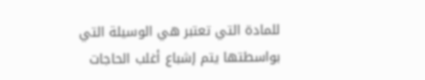للمادة التي تعتبر هي الوسيلة التي بواسطتها يتم إشباع أغلب الحاجات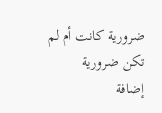ضرورية كانت أم لم تكن ضرورية
إضافة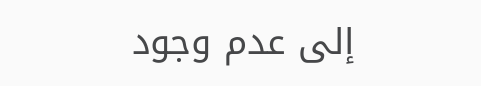إلى عدم وجود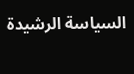السياسة الرشيدة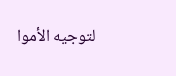لتوجيه الأموا